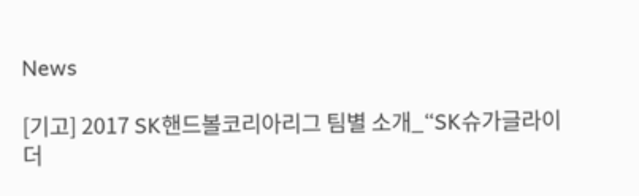News

[기고] 2017 SK핸드볼코리아리그 팀별 소개_“SK슈가글라이더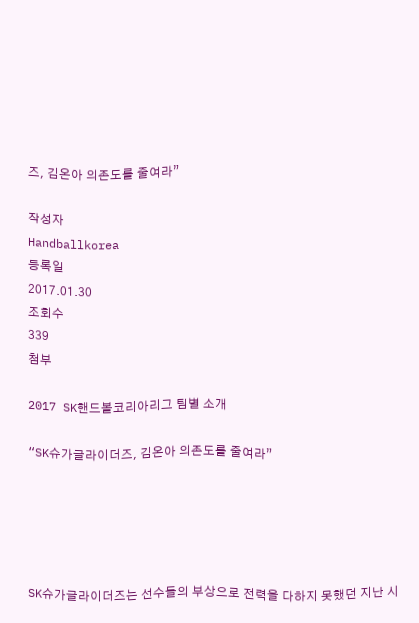즈, 김온아 의존도를 줄여라”

작성자
Handballkorea
등록일
2017.01.30
조회수
339
첨부

2017 SK핸드볼코리아리그 팀별 소개

“SK슈가글라이더즈, 김온아 의존도를 줄여라”





SK슈가글라이더즈는 선수들의 부상으로 전력을 다하지 못했던 지난 시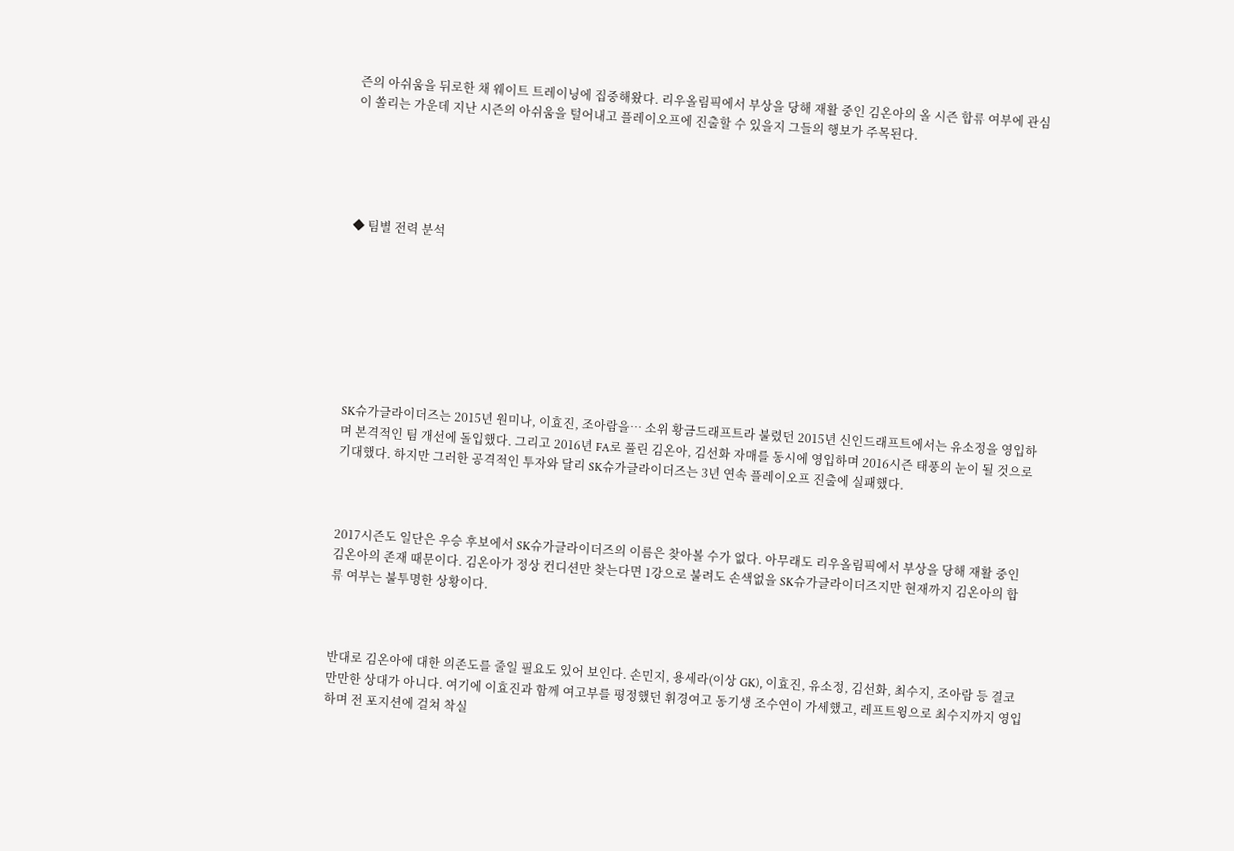즌의 아쉬움을 뒤로한 채 웨이트 트레이닝에 집중해왔다. 리우올림픽에서 부상을 당해 재활 중인 김온아의 올 시즌 합류 여부에 관심이 쏠리는 가운데 지난 시즌의 아쉬움을 털어내고 플레이오프에 진출할 수 있을지 그들의 행보가 주목된다.





◆ 팀별 전력 분석








SK슈가글라이더즈는 2015년 원미나, 이효진, 조아람을… 소위 황금드래프트라 불렸던 2015년 신인드래프트에서는 유소정을 영입하며 본격적인 팀 개선에 돌입했다. 그리고 2016년 FA로 풀린 김온아, 김선화 자매를 동시에 영입하며 2016시즌 태풍의 눈이 될 것으로 기대했다. 하지만 그러한 공격적인 투자와 달리 SK슈가글라이더즈는 3년 연속 플레이오프 진출에 실패했다.



2017시즌도 일단은 우승 후보에서 SK슈가글라이더즈의 이름은 찾아볼 수가 없다. 아무래도 리우올림픽에서 부상을 당해 재활 중인 김온아의 존재 때문이다. 김온아가 정상 컨디션만 찾는다면 1강으로 불려도 손색없을 SK슈가글라이더즈지만 현재까지 김온아의 합류 여부는 불투명한 상황이다.



반대로 김온아에 대한 의존도를 줄일 필요도 있어 보인다. 손민지, 용세라(이상 GK), 이효진, 유소정, 김선화, 최수지, 조아람 등 결코 만만한 상대가 아니다. 여기에 이효진과 함께 여고부를 평정했던 휘경여고 동기생 조수연이 가세했고, 레프트윙으로 최수지까지 영입하며 전 포지션에 걸쳐 착실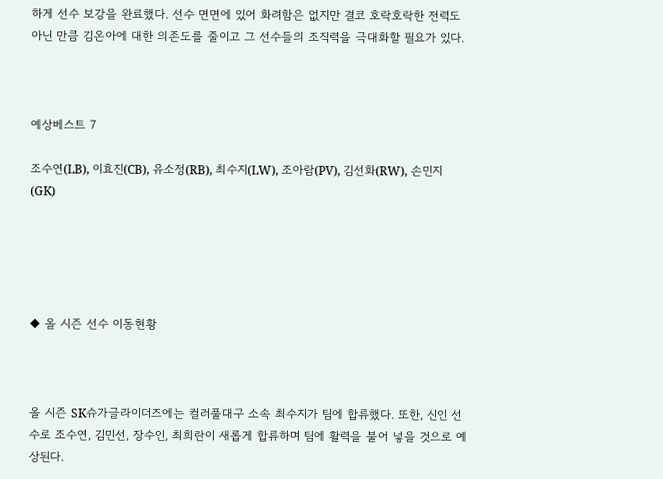하게 선수 보강을 완료했다. 선수 면면에 있어 화려함은 없지만 결코 호락호락한 전력도 아닌 만큼 김온아에 대한 의존도를 줄이고 그 선수들의 조직력을 극대화할 필요가 있다.



예상베스트 7

조수연(LB), 이효진(CB), 유소정(RB), 최수지(LW), 조아람(PV), 김선화(RW), 손민지(GK)





◆ 올 시즌 선수 이동현황



올 시즌 SK슈가글라이더즈에는 컬러풀대구 소속 최수지가 팀에 합류했다. 또한, 신인 선수로 조수연, 김민선, 장수인, 최희란이 새롭게 합류하며 팀에 활력을 불어 넣을 것으로 예상된다.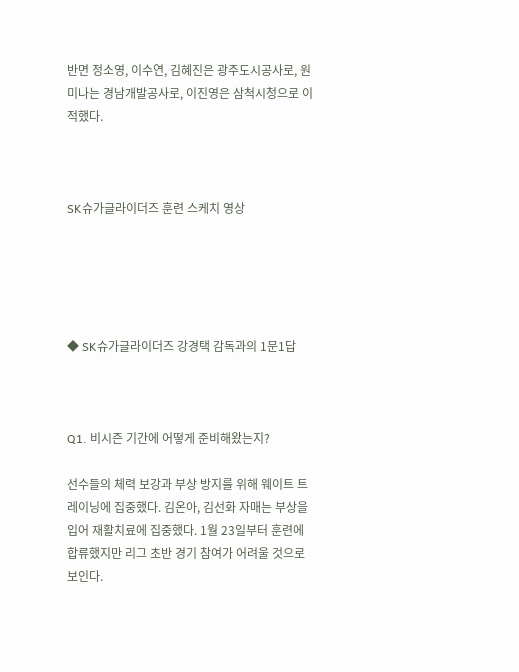반면 정소영, 이수연, 김혜진은 광주도시공사로, 원미나는 경남개발공사로, 이진영은 삼척시청으로 이적했다.



SK슈가글라이더즈 훈련 스케치 영상





◆ SK슈가글라이더즈 강경택 감독과의 1문1답



Q1. 비시즌 기간에 어떻게 준비해왔는지?

선수들의 체력 보강과 부상 방지를 위해 웨이트 트레이닝에 집중했다. 김온아, 김선화 자매는 부상을 입어 재활치료에 집중했다. 1월 23일부터 훈련에 합류했지만 리그 초반 경기 참여가 어려울 것으로 보인다.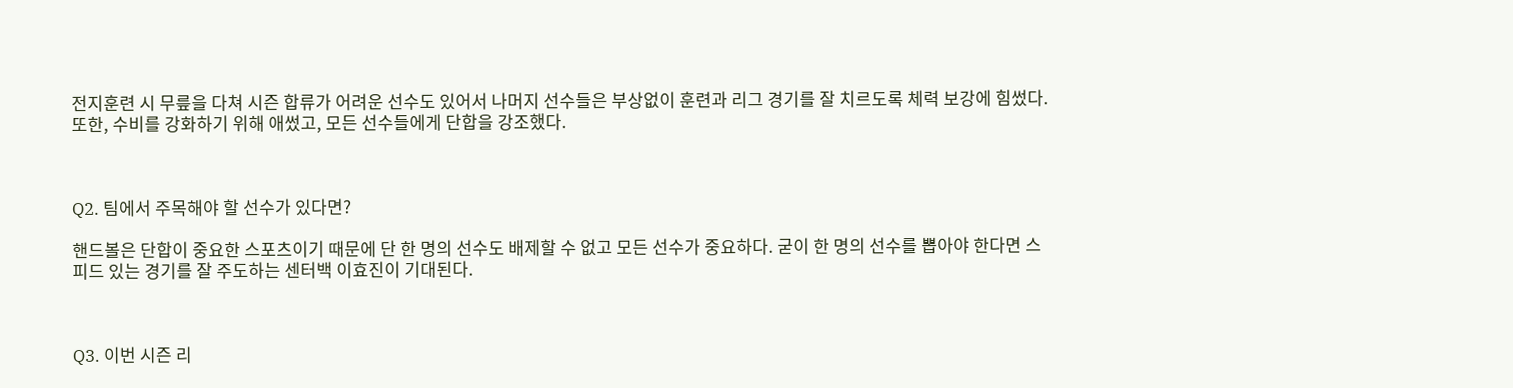전지훈련 시 무릎을 다쳐 시즌 합류가 어려운 선수도 있어서 나머지 선수들은 부상없이 훈련과 리그 경기를 잘 치르도록 체력 보강에 힘썼다. 또한, 수비를 강화하기 위해 애썼고, 모든 선수들에게 단합을 강조했다.



Q2. 팀에서 주목해야 할 선수가 있다면?

핸드볼은 단합이 중요한 스포츠이기 때문에 단 한 명의 선수도 배제할 수 없고 모든 선수가 중요하다. 굳이 한 명의 선수를 뽑아야 한다면 스피드 있는 경기를 잘 주도하는 센터백 이효진이 기대된다.



Q3. 이번 시즌 리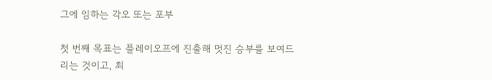그에 임하는 각오 또는 포부

첫 번째 목표는 플레이오프에 진출해 멋진 승부를 보여드리는 것이고, 최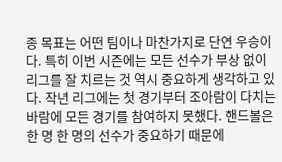종 목표는 어떤 팀이나 마찬가지로 단연 우승이다. 특히 이번 시즌에는 모든 선수가 부상 없이 리그를 잘 치르는 것 역시 중요하게 생각하고 있다. 작년 리그에는 첫 경기부터 조아람이 다치는 바람에 모든 경기를 참여하지 못했다. 핸드볼은 한 명 한 명의 선수가 중요하기 때문에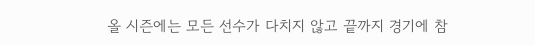올 시즌에는 모든 선수가 다치지 않고 끝까지 경기에 참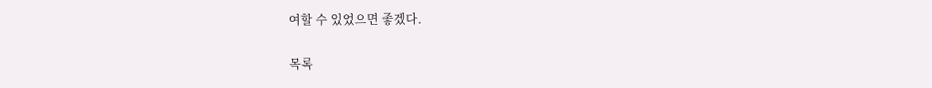여할 수 있었으면 좋겠다.

목록